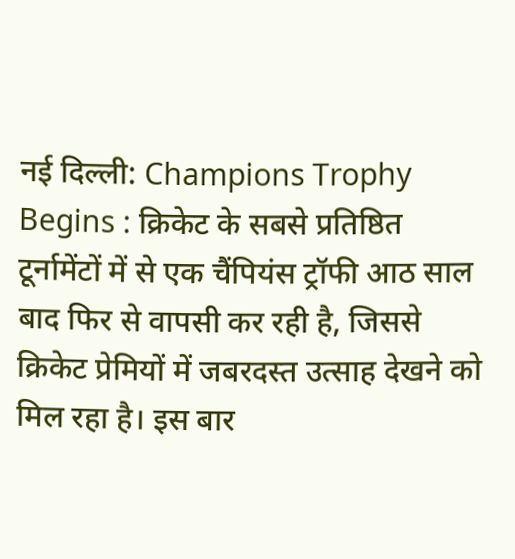नई दिल्ली: Champions Trophy Begins : क्रिकेट के सबसे प्रतिष्ठित टूर्नामेंटों में से एक चैंपियंस ट्रॉफी आठ साल बाद फिर से वापसी कर रही है, जिससे क्रिकेट प्रेमियों में जबरदस्त उत्साह देखने को मिल रहा है। इस बार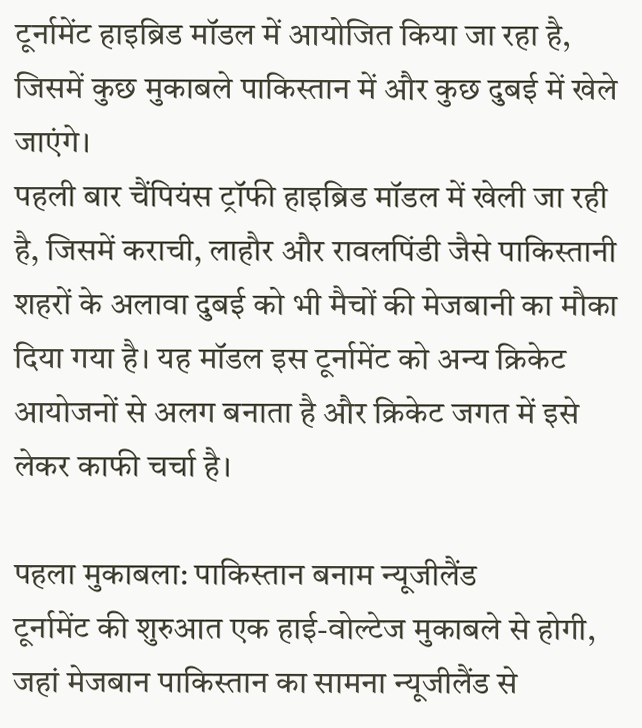टूर्नामेंट हाइब्रिड मॉडल में आयोजित किया जा रहा है, जिसमें कुछ मुकाबले पाकिस्तान में और कुछ दुबई में खेले जाएंगे।
पहली बार चैंपियंस ट्रॉफी हाइब्रिड मॉडल में खेली जा रही है, जिसमें कराची, लाहौर और रावलपिंडी जैसे पाकिस्तानी शहरों के अलावा दुबई को भी मैचों की मेजबानी का मौका दिया गया है। यह मॉडल इस टूर्नामेंट को अन्य क्रिकेट आयोजनों से अलग बनाता है और क्रिकेट जगत में इसे लेकर काफी चर्चा है।

पहला मुकाबला: पाकिस्तान बनाम न्यूजीलैंड
टूर्नामेंट की शुरुआत एक हाई-वोल्टेज मुकाबले से होगी, जहां मेजबान पाकिस्तान का सामना न्यूजीलैंड से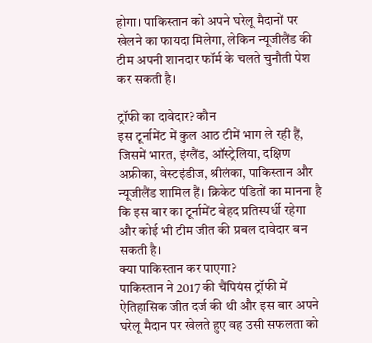होगा। पाकिस्तान को अपने घरेलू मैदानों पर खेलने का फायदा मिलेगा, लेकिन न्यूजीलैंड की टीम अपनी शानदार फॉर्म के चलते चुनौती पेश कर सकती है।

ट्रॉफी का दावेदार? कौन
इस टूर्नामेंट में कुल आठ टीमें भाग ले रही हैं, जिसमें भारत, इंग्लैंड, ऑस्ट्रेलिया, दक्षिण अफ्रीका, वेस्टइंडीज, श्रीलंका, पाकिस्तान और न्यूजीलैंड शामिल हैं। क्रिकेट पंडितों का मानना है कि इस बार का टूर्नामेंट बेहद प्रतिस्पर्धी रहेगा और कोई भी टीम जीत की प्रबल दावेदार बन सकती है।
क्या पाकिस्तान कर पाएगा?
पाकिस्तान ने 2017 की चैंपियंस ट्रॉफी में ऐतिहासिक जीत दर्ज की थी और इस बार अपने घरेलू मैदान पर खेलते हुए वह उसी सफलता को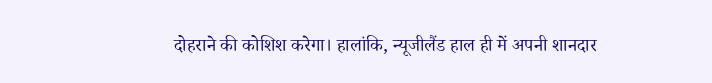दोहराने की कोशिश करेगा। हालांकि, न्यूजीलैंड हाल ही में अपनी शानदार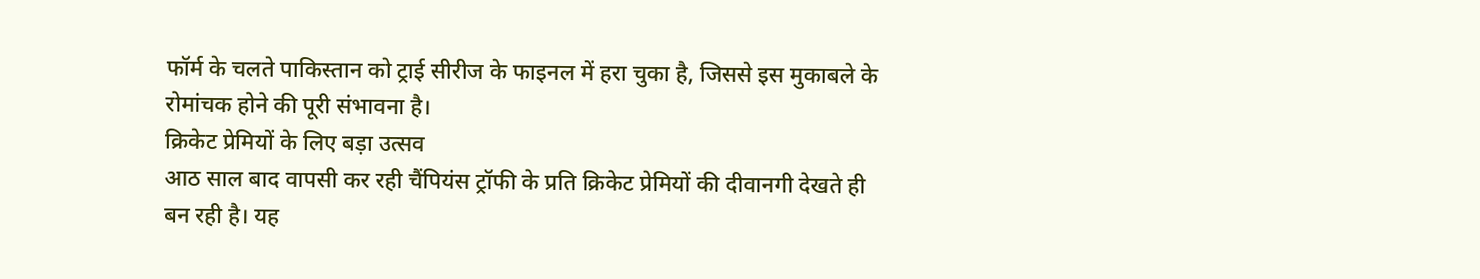फॉर्म के चलते पाकिस्तान को ट्राई सीरीज के फाइनल में हरा चुका है, जिससे इस मुकाबले के रोमांचक होने की पूरी संभावना है।
क्रिकेट प्रेमियों के लिए बड़ा उत्सव
आठ साल बाद वापसी कर रही चैंपियंस ट्रॉफी के प्रति क्रिकेट प्रेमियों की दीवानगी देखते ही बन रही है। यह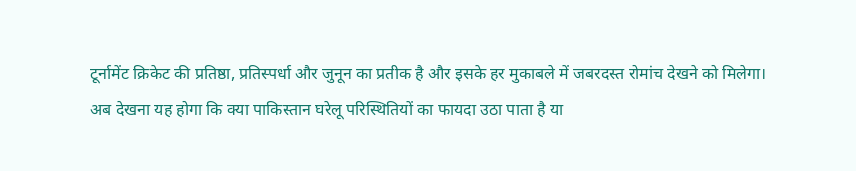टूर्नामेंट क्रिकेट की प्रतिष्ठा, प्रतिस्पर्धा और जुनून का प्रतीक है और इसके हर मुकाबले में जबरदस्त रोमांच देखने को मिलेगा।
अब देखना यह होगा कि क्या पाकिस्तान घरेलू परिस्थितियों का फायदा उठा पाता है या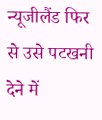न्यूजीलैंड फिर से उसे पटखनी देने में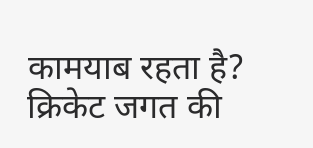कामयाब रहता है? क्रिकेट जगत की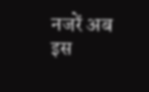नजरें अब इस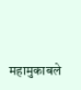महामुकाबले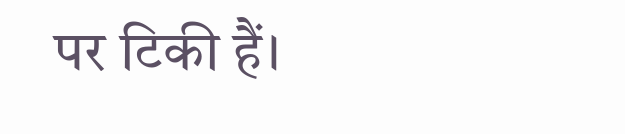पर टिकी हैं।